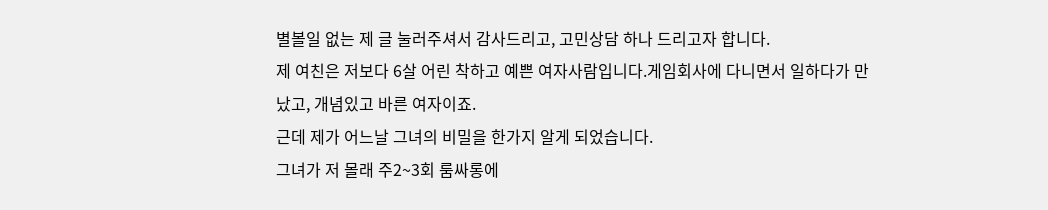별볼일 없는 제 글 눌러주셔서 감사드리고, 고민상담 하나 드리고자 합니다.
제 여친은 저보다 6살 어린 착하고 예쁜 여자사람입니다.게임회사에 다니면서 일하다가 만났고, 개념있고 바른 여자이죠.
근데 제가 어느날 그녀의 비밀을 한가지 알게 되었습니다.
그녀가 저 몰래 주2~3회 룸싸롱에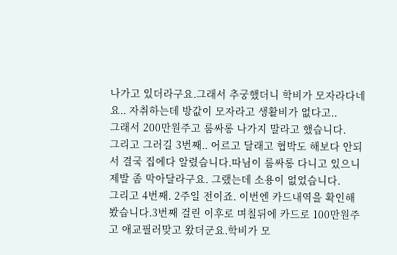나가고 있더라구요.그래서 추궁했더니 학비가 모자라다네요.. 자취하는데 방값이 모자라고 생활비가 없다고..
그래서 200만원주고 룸싸롱 나가지 말라고 했습니다.
그리고 그러길 3번째.. 어르고 달래고 협박도 해보다 안되서 결국 집에다 알렸습니다.따님이 룸싸롱 다니고 있으니 제발 좀 막아달라구요. 그랬는데 소용이 없었습니다.
그리고 4번째. 2주일 전이죠. 이번엔 카드내역을 확인해봤습니다.3번째 걸린 이후로 며칠뒤에 카드로 100만원주고 애교필러맞고 왔더군요.학비가 모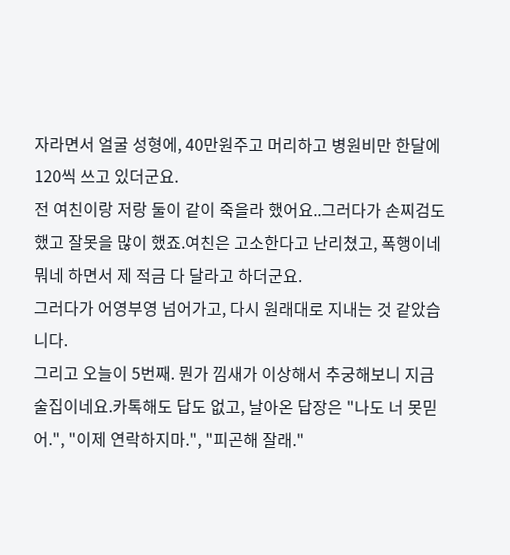자라면서 얼굴 성형에, 40만원주고 머리하고 병원비만 한달에 120씩 쓰고 있더군요.
전 여친이랑 저랑 둘이 같이 죽을라 했어요..그러다가 손찌검도 했고 잘못을 많이 했죠.여친은 고소한다고 난리쳤고, 폭행이네 뭐네 하면서 제 적금 다 달라고 하더군요.
그러다가 어영부영 넘어가고, 다시 원래대로 지내는 것 같았습니다.
그리고 오늘이 5번째. 뭔가 낌새가 이상해서 추궁해보니 지금 술집이네요.카톡해도 답도 없고, 날아온 답장은 "나도 너 못믿어.", "이제 연락하지마.", "피곤해 잘래."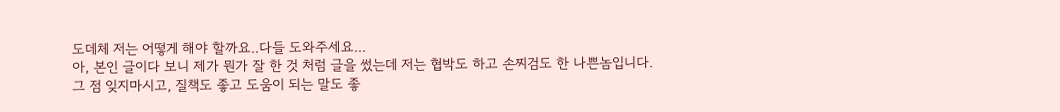도데체 저는 어떻게 해야 할까요..다들 도와주세요...
아, 본인 글이다 보니 제가 뭔가 잘 한 것 처럼 글을 썼는데 저는 협박도 하고 손찌검도 한 나쁜놈입니다.그 점 잊지마시고, 질책도 좋고 도움이 되는 말도 좋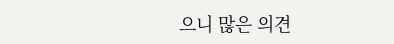으니 많은 의견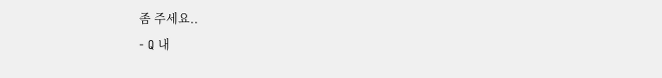좀 주세요..
- Q 내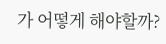가 어떻게 해야할까?